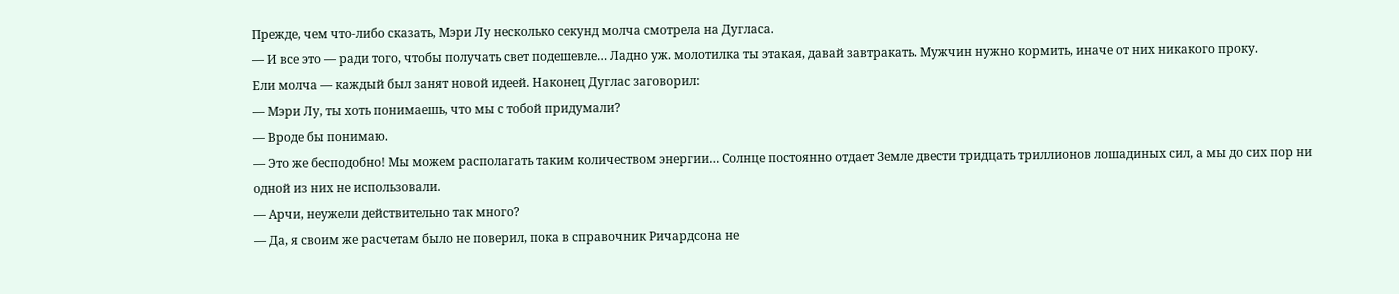Прежде, чем что-либо сказать, Мэри Лу несколько секунд молча смотрела на Дугласа.
— И все это — ради того, чтобы получать свет подешевле… Ладно уж. молотилка ты этакая, давай завтракать. Мужчин нужно кормить, иначе от них никакого проку.
Ели молча — каждый был занят новой идеей. Наконец Дуглас заговорил:
— Мэри Лу, ты хоть понимаешь, что мы с тобой придумали?
— Вроде бы понимаю.
— Это же бесподобно! Мы можем располагать таким количеством энергии… Солнце постоянно отдает Земле двести тридцать триллионов лошадиных сил, а мы до сих пор ни одной из них не использовали.
— Арчи, неужели действительно так много?
— Да, я своим же расчетам было не поверил, пока в справочник Ричардсона не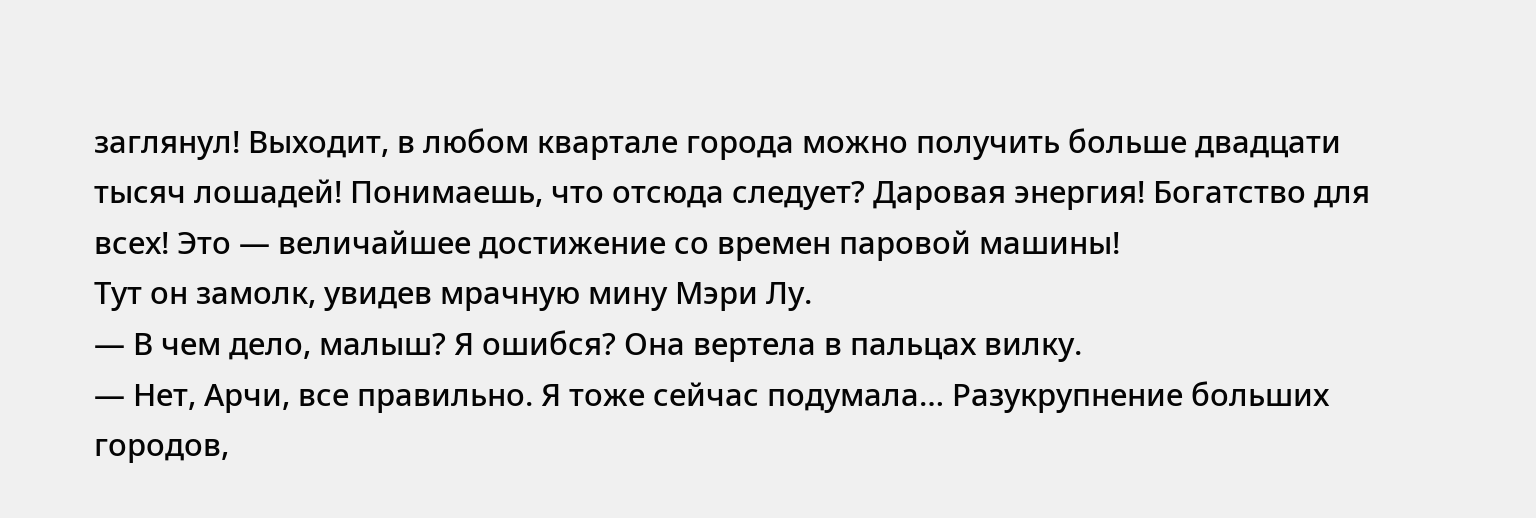заглянул! Выходит, в любом квартале города можно получить больше двадцати тысяч лошадей! Понимаешь, что отсюда следует? Даровая энергия! Богатство для всех! Это — величайшее достижение со времен паровой машины!
Тут он замолк, увидев мрачную мину Мэри Лу.
— В чем дело, малыш? Я ошибся? Она вертела в пальцах вилку.
— Нет, Арчи, все правильно. Я тоже сейчас подумала… Разукрупнение больших городов,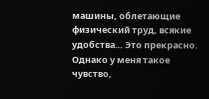машины, облетающие физический труд, всякие удобства… Это прекрасно. Однако у меня такое чувство,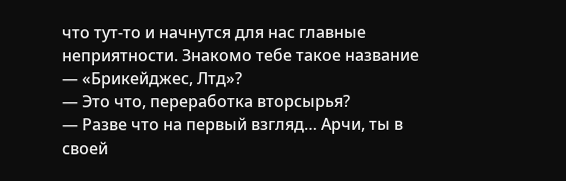что тут-то и начнутся для нас главные неприятности. Знакомо тебе такое название — «Брикейджес, Лтд»?
— Это что, переработка вторсырья?
— Разве что на первый взгляд… Арчи, ты в своей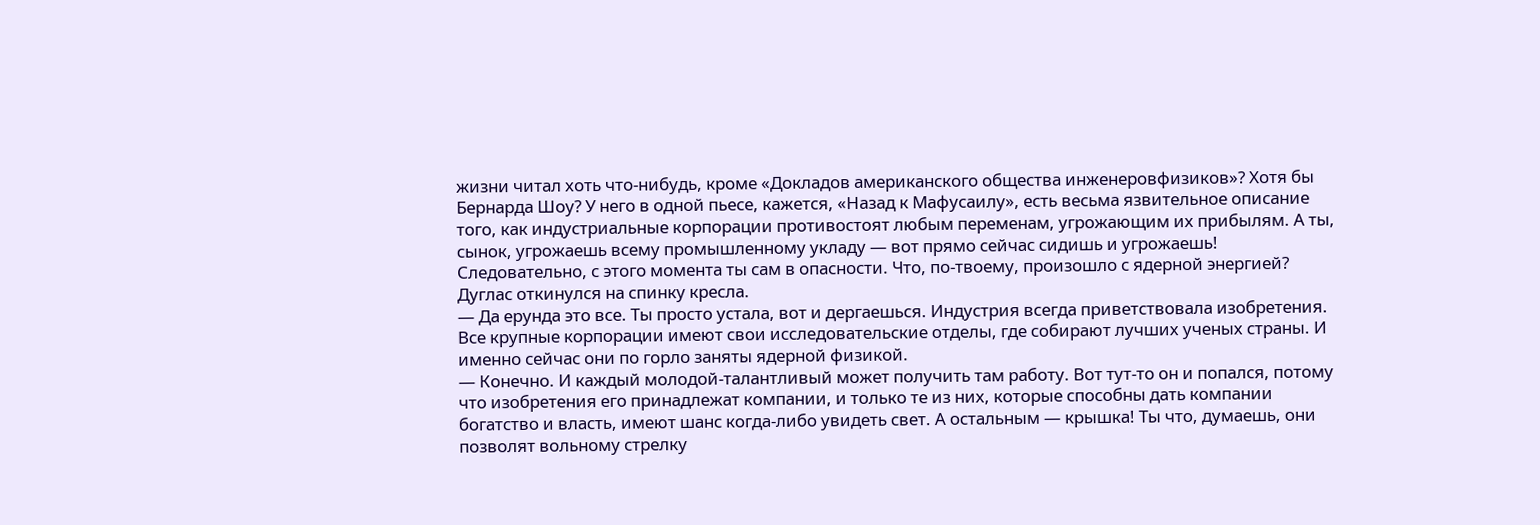жизни читал хоть что-нибудь, кроме «Докладов американского общества инженеровфизиков»? Хотя бы Бернарда Шоу? У него в одной пьесе, кажется, «Назад к Мафусаилу», есть весьма язвительное описание того, как индустриальные корпорации противостоят любым переменам, угрожающим их прибылям. А ты, сынок, угрожаешь всему промышленному укладу — вот прямо сейчас сидишь и угрожаешь! Следовательно, с этого момента ты сам в опасности. Что, по-твоему, произошло с ядерной энергией?
Дуглас откинулся на спинку кресла.
— Да ерунда это все. Ты просто устала, вот и дергаешься. Индустрия всегда приветствовала изобретения. Все крупные корпорации имеют свои исследовательские отделы, где собирают лучших ученых страны. И именно сейчас они по горло заняты ядерной физикой.
— Конечно. И каждый молодой-талантливый может получить там работу. Вот тут-то он и попался, потому что изобретения его принадлежат компании, и только те из них, которые способны дать компании богатство и власть, имеют шанс когда-либо увидеть свет. А остальным — крышка! Ты что, думаешь, они позволят вольному стрелку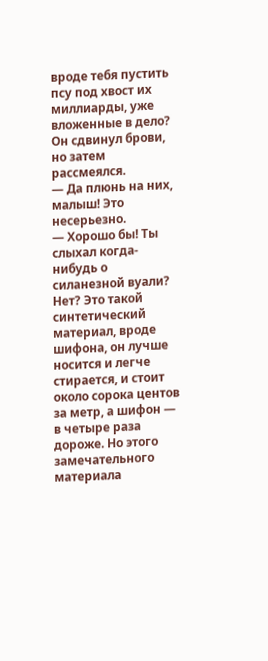вроде тебя пустить псу под хвост их миллиарды, уже вложенные в дело?
Он сдвинул брови, но затем рассмеялся.
— Да плюнь на них, малыш! Это несерьезно.
— Хорошо бы! Ты слыхал когда-нибудь о силанезной вуали? Нет? Это такой синтетический материал, вроде шифона, он лучше носится и легче стирается, и стоит около сорока центов за метр, а шифон — в четыре раза дороже. Но этого замечательного материала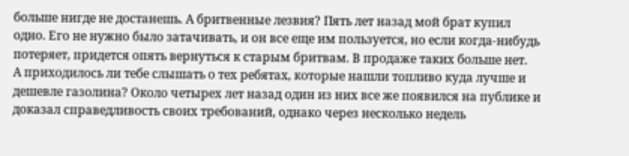больше нигде не достанешь. А бритвенные лезвия? Пять лет назад мой брат купил одно. Его не нужно было затачивать, и он все еще им пользуется, но если когда-нибудь потеряет, придется опять вернуться к старым бритвам. В продаже таких больше нет.
А приходилось ли тебе слышать о тех ребятах, которые нашли топливо куда лучше и дешевле газолина? Около четырех лет назад один из них все же появился на публике и доказал справедливость своих требований, однако через несколько недель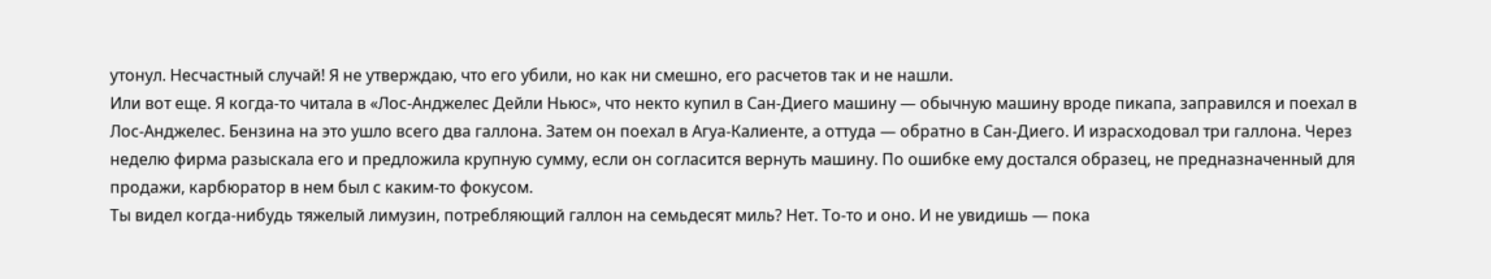утонул. Несчастный случай! Я не утверждаю, что его убили, но как ни смешно, его расчетов так и не нашли.
Или вот еще. Я когда-то читала в «Лос-Анджелес Дейли Ньюс», что некто купил в Сан-Диего машину — обычную машину вроде пикапа, заправился и поехал в Лос-Анджелес. Бензина на это ушло всего два галлона. Затем он поехал в Агуа-Калиенте, а оттуда — обратно в Сан-Диего. И израсходовал три галлона. Через неделю фирма разыскала его и предложила крупную сумму, если он согласится вернуть машину. По ошибке ему достался образец, не предназначенный для продажи, карбюратор в нем был с каким-то фокусом.
Ты видел когда-нибудь тяжелый лимузин, потребляющий галлон на семьдесят миль? Нет. То-то и оно. И не увидишь — пока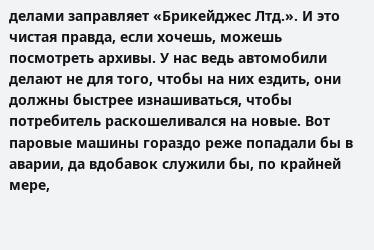делами заправляет «Брикейджес Лтд.». И это чистая правда, если хочешь, можешь посмотреть архивы. У нас ведь автомобили делают не для того, чтобы на них ездить, они должны быстрее изнашиваться, чтобы потребитель раскошеливался на новые. Вот паровые машины гораздо реже попадали бы в аварии, да вдобавок служили бы, по крайней мере,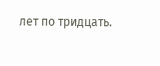лет по тридцать.